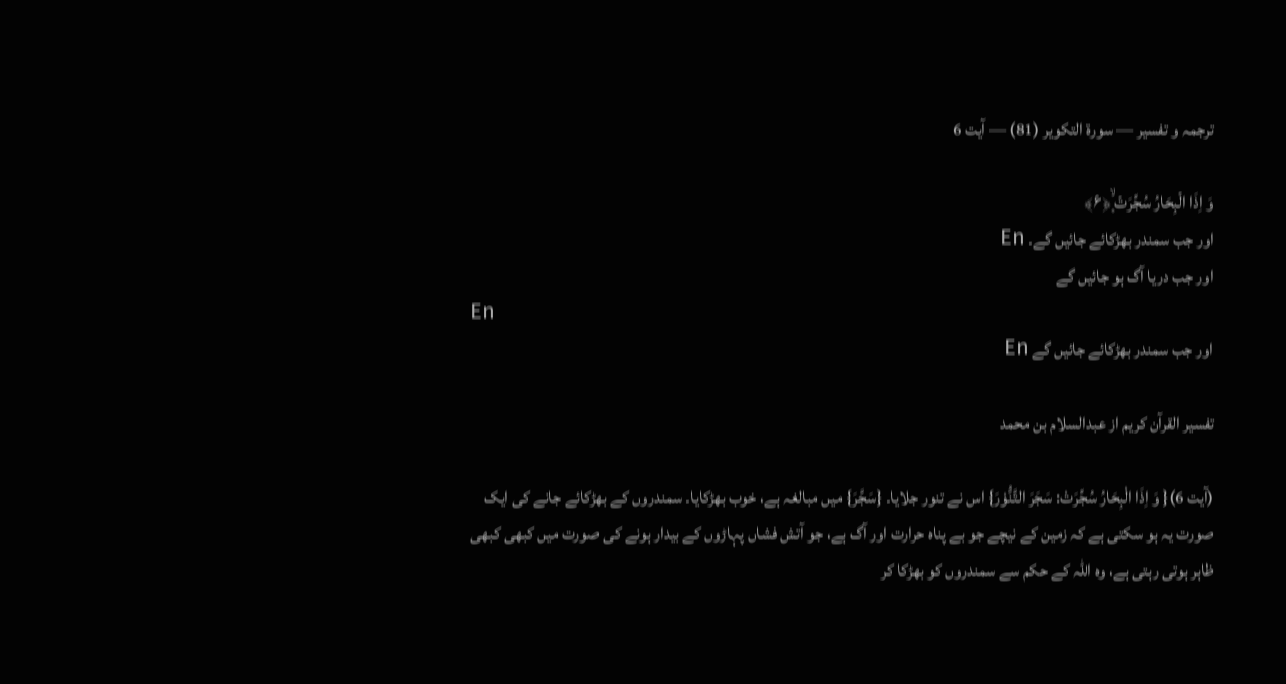ترجمہ و تفسیر — سورۃ التكوير (81) — آیت 6

وَ اِذَا الۡبِحَارُ سُجِّرَتۡ ۪ۙ﴿۶﴾
اور جب سمندر بھڑکائے جائیں گے۔ En
اور جب دریا آگ ہو جائیں گے
En
اور جب سمندر بھڑکائے جائیں گے En

تفسیر القرآن کریم از عبدالسلام بن محمد

(آیت 6){ وَ اِذَا الْبِحَارُ سُجِّرَتْ: سَجَرَ التَّنُّوْرَ} اس نے تنور جلایا۔ {سَجَّرَ} میں مبالغہ ہے، خوب بھڑکایا۔ سمندروں کے بھڑکائے جانے کی ایک صورت یہ ہو سکتی ہے کہ زمین کے نیچے جو بے پناہ حرارت اور آگ ہے، جو آتش فشاں پہاڑوں کے بیدار ہونے کی صورت میں کبھی کبھی ظاہر ہوتی رہتی ہے، وہ اللہ کے حکم سے سمندروں کو بھڑکا کر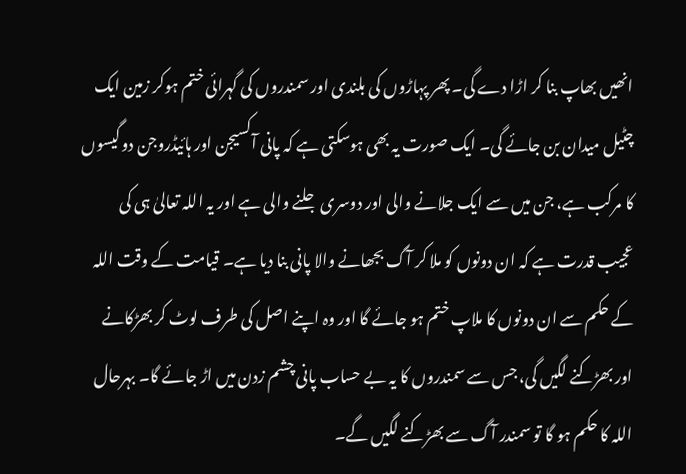انھیں بھاپ بنا کر اڑا دے گی۔ پھر پہاڑوں کی بلندی اور سمندروں کی گہرائی ختم ہوکر زمین ایک چٹیل میدان بن جائے گی۔ ایک صورت یہ بھی ہوسکتی ہے کہ پانی آکسیجن اور ہائیڈروجن دو گیسوں کا مرکب ہے، جن میں سے ایک جلانے والی اور دوسری جلنے والی ہے اور یہ اللہ تعالیٰ ہی کی عجیب قدرت ہے کہ ان دونوں کو ملا کر آگ بجھانے والا پانی بنا دیا ہے۔ قیامت کے وقت اللہ کے حکم سے ان دونوں کا ملاپ ختم ہو جائے گا اور وہ اپنے اصل کی طرف لوٹ کر بھڑکانے اور بھڑکنے لگیں گی، جس سے سمندروں کا یہ بے حساب پانی چشم زدن میں اڑ جائے گا۔ بہرحال اللہ کا حکم ہو گا تو سمندر آگ سے بھڑکنے لگیں گے۔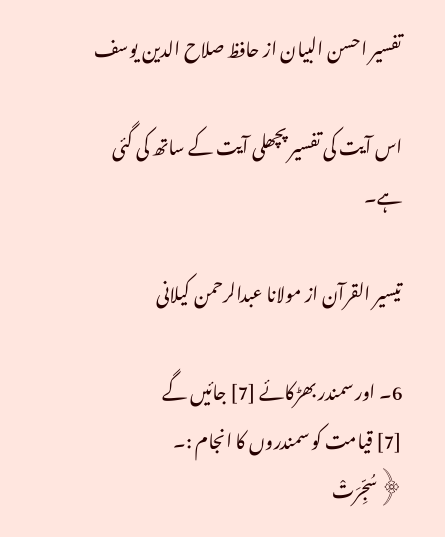تفسیر احسن البیان از حافظ صلاح الدین یوسف

اس آیت کی تفسیر پچھلی آیت کے ساتھ کی گئی ہے۔

تيسير القرآن از مولانا عبدالرحمن کیلانی

6۔ اور سمندر بھڑکائے [7] جائیں گے
[7] قیامت کو سمندروں کا انجام :۔
﴿سُجِّرَتْ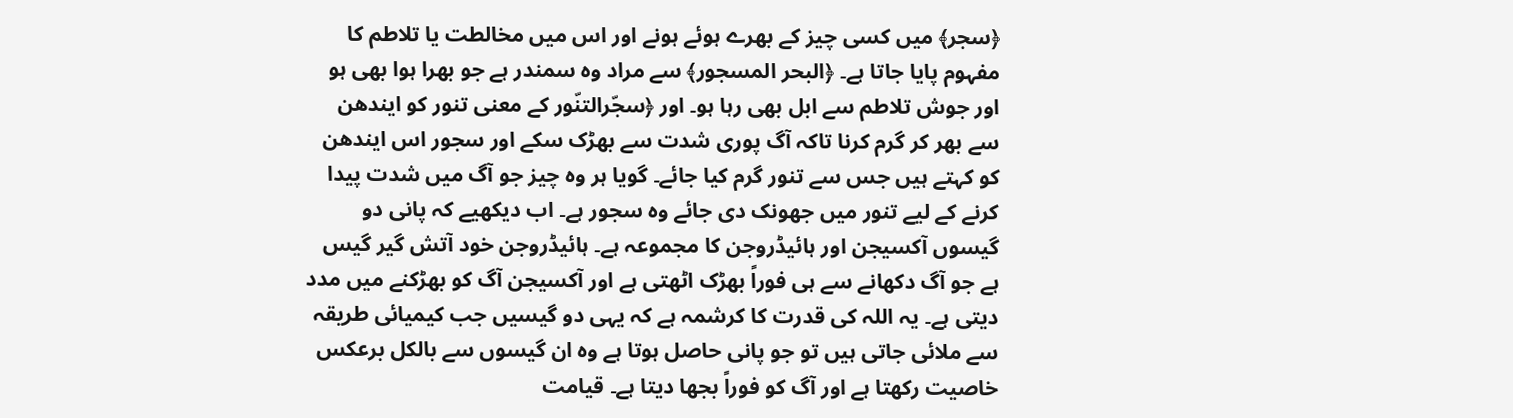﴿سجر﴾ میں کسی چیز کے بھرے ہوئے ہونے اور اس میں مخالطت یا تلاطم کا مفہوم پایا جاتا ہے۔ ﴿البحر المسجور﴾ سے مراد وہ سمندر ہے جو بھرا ہوا بھی ہو اور جوش تلاطم سے ابل بھی رہا ہو۔ اور ﴿سجّرالتنّور کے معنی تنور کو ایندھن سے بھر کر گرم کرنا تاکہ آگ پوری شدت سے بھڑک سکے اور سجور اس ایندھن کو کہتے ہیں جس سے تنور گرم کیا جائے۔ گویا ہر وہ چیز جو آگ میں شدت پیدا کرنے کے لیے تنور میں جھونک دی جائے وہ سجور ہے۔ اب دیکھیے کہ پانی دو گیسوں آکسیجن اور ہائیڈروجن کا مجموعہ ہے۔ ہائیڈروجن خود آتش گیر گیس ہے جو آگ دکھانے سے ہی فوراً بھڑک اٹھتی ہے اور آکسیجن آگ کو بھڑکنے میں مدد دیتی ہے۔ یہ اللہ کی قدرت کا کرشمہ ہے کہ یہی دو گیسیں جب کیمیائی طریقہ سے ملائی جاتی ہیں تو جو پانی حاصل ہوتا ہے وہ ان گیسوں سے بالکل برعکس خاصیت رکھتا ہے اور آگ کو فوراً بجھا دیتا ہے۔ قیامت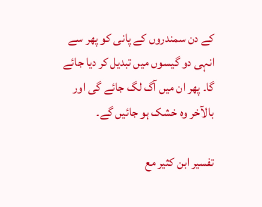کے دن سمندروں کے پانی کو پھر سے انہی دو گیسوں میں تبدیل کر دیا جائے گا۔ پھر ان میں آگ لگ جائے گی اور بالآخر وہ خشک ہو جائیں گے۔

تفسیر ابن کثیر مع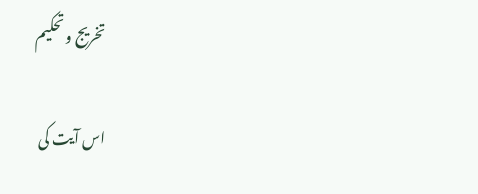تخریج و تحکیم

اس آیت کی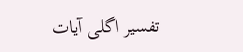تفسیر اگلی آیات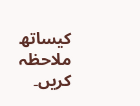کیساتھ ملاحظہ کریں۔